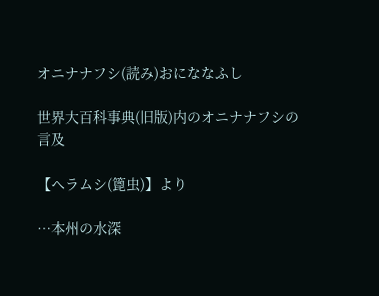オニナナフシ(読み)おにななふし

世界大百科事典(旧版)内のオニナナフシの言及

【ヘラムシ(篦虫)】より

…本州の水深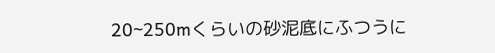20~250mくらいの砂泥底にふつうに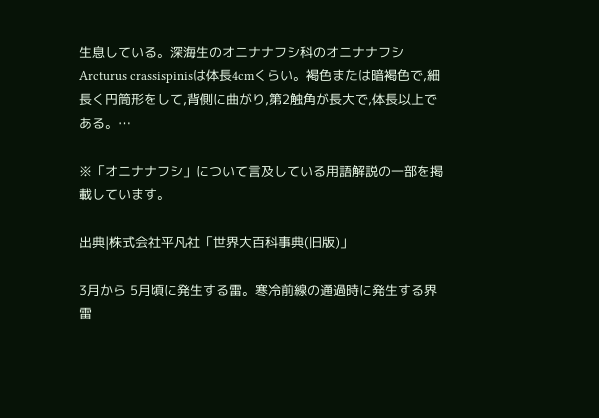生息している。深海生のオニナナフシ科のオニナナフシArcturus crassispinisは体長4cmくらい。褐色または暗褐色で,細長く円筒形をして,背側に曲がり,第2触角が長大で,体長以上である。…

※「オニナナフシ」について言及している用語解説の一部を掲載しています。

出典|株式会社平凡社「世界大百科事典(旧版)」

3月から 5月頃に発生する雷。寒冷前線の通過時に発生する界雷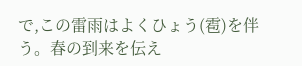で,この雷雨はよくひょう(雹)を伴う。春の到来を伝え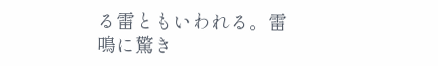る雷ともいわれる。雷鳴に驚き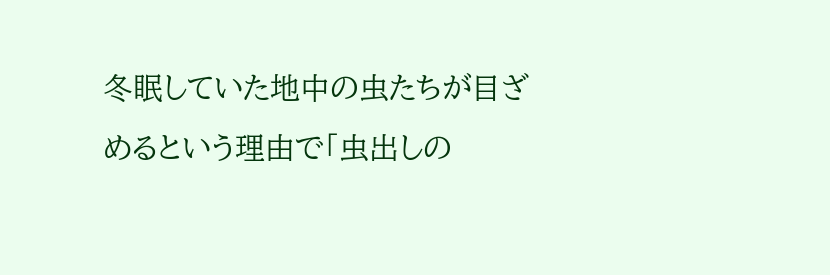冬眠していた地中の虫たちが目ざめるという理由で「虫出しの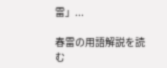雷」...

春雷の用語解説を読む